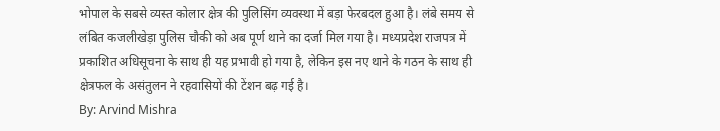भोपाल के सबसे व्यस्त कोलार क्षेत्र की पुलिसिंग व्यवस्था में बड़ा फेरबदल हुआ है। लंबे समय से लंबित कजलीखेड़ा पुलिस चौकी को अब पूर्ण थाने का दर्जा मिल गया है। मध्यप्रदेश राजपत्र में प्रकाशित अधिसूचना के साथ ही यह प्रभावी हो गया है, लेकिन इस नए थाने के गठन के साथ ही क्षेत्रफल के असंतुलन ने रहवासियों की टेंशन बढ़ गई है।
By: Arvind Mishra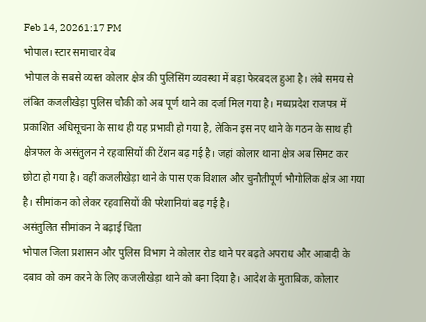Feb 14, 20261:17 PM
भोपाल। स्टार समाचार वेब
भोपाल के सबसे व्यस्त कोलार क्षेत्र की पुलिसिंग व्यवस्था में बड़ा फेरबदल हुआ है। लंबे समय से लंबित कजलीखेड़ा पुलिस चौकी को अब पूर्ण थाने का दर्जा मिल गया है। मध्यप्रदेश राजपत्र में प्रकाशित अधिसूचना के साथ ही यह प्रभावी हो गया है, लेकिन इस नए थाने के गठन के साथ ही क्षेत्रफल के असंतुलन ने रहवासियों की टेंशन बढ़ गई है। जहां कोलार थाना क्षेत्र अब सिमट कर छोटा हो गया है। वहीं कजलीखेड़ा थाने के पास एक विशाल और चुनौतीपूर्ण भौगोलिक क्षेत्र आ गया है। सीमांकन को लेकर रहवासियों की परेशानियां बढ़ गई है।
असंतुलित सीमांकन ने बढ़ाई चिंता
भोपाल जिला प्रशासन और पुलिस विभाग ने कोलार रोड थाने पर बढ़ते अपराध और आबादी के दबाव को कम करने के लिए कजलीखेड़ा थाने को बना दिया है। आदेश के मुताबिक, कोलार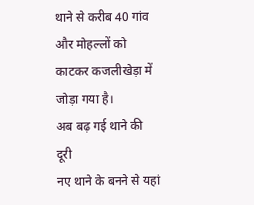थाने से करीब 40 गांव और मोहल्लों को काटकर कजलीखेड़ा में जोड़ा गया है।
अब बढ़ गई थाने की दूरी
नए थाने के बनने से यहां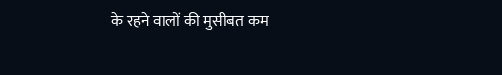के रहने वालों की मुसीबत कम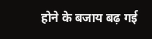होने के बजाय बढ़ गई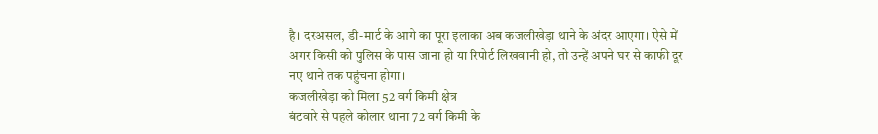है। दरअसल, डी-मार्ट के आगे का पूरा इलाका अब कजलीखेड़ा थाने के अंदर आएगा। ऐसे में अगर किसी को पुलिस के पास जाना हो या रिपोर्ट लिखवानी हो, तो उन्हें अपने घर से काफी दूर नए थाने तक पहुंचना होगा।
कजलीखेड़ा को मिला 52 वर्ग किमी क्षेत्र
बंटवारे से पहले कोलार थाना 72 वर्ग किमी के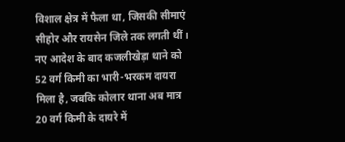विशाल क्षेत्र में फैला था, जिसकी सीमाएं सीहोर और रायसेन जिले तक लगती थीं। नए आदेश के बाद कजलीखेड़ा थाने को 52 वर्ग किमी का भारी-भरकम दायरा मिला है, जबकि कोलार थाना अब मात्र 20 वर्ग किमी के दायरे में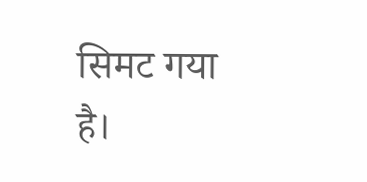सिमट गया है।